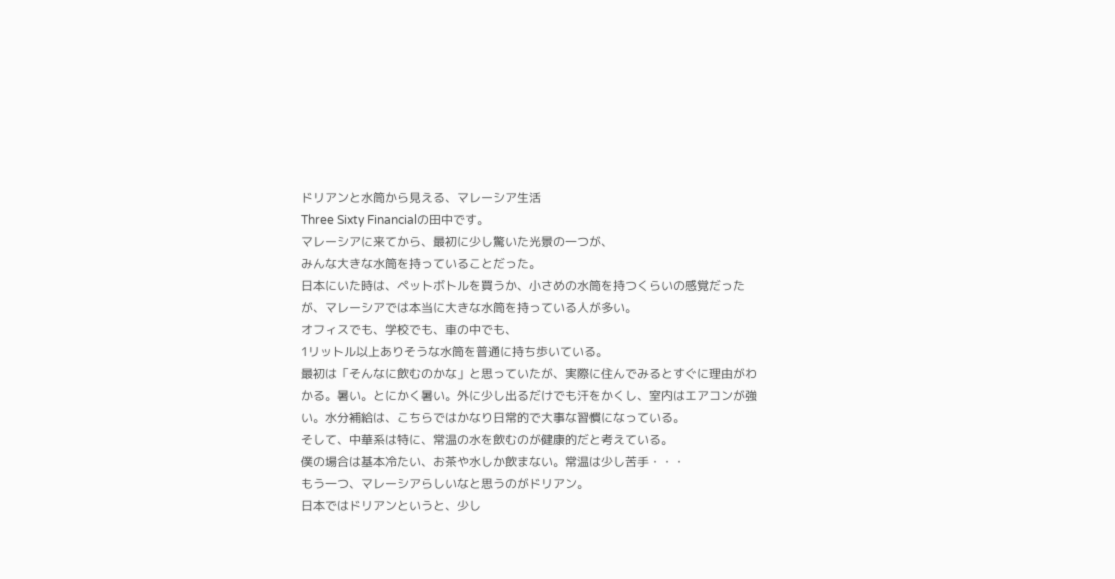ドリアンと水筒から見える、マレーシア生活
Three Sixty Financialの田中です。
マレーシアに来てから、最初に少し驚いた光景の一つが、
みんな大きな水筒を持っていることだった。
日本にいた時は、ペットボトルを買うか、小さめの水筒を持つくらいの感覚だったが、マレーシアでは本当に大きな水筒を持っている人が多い。
オフィスでも、学校でも、車の中でも、
1リットル以上ありそうな水筒を普通に持ち歩いている。
最初は「そんなに飲むのかな」と思っていたが、実際に住んでみるとすぐに理由がわかる。暑い。とにかく暑い。外に少し出るだけでも汗をかくし、室内はエアコンが強い。水分補給は、こちらではかなり日常的で大事な習慣になっている。
そして、中華系は特に、常温の水を飲むのが健康的だと考えている。
僕の場合は基本冷たい、お茶や水しか飲まない。常温は少し苦手・・・
もう一つ、マレーシアらしいなと思うのがドリアン。
日本ではドリアンというと、少し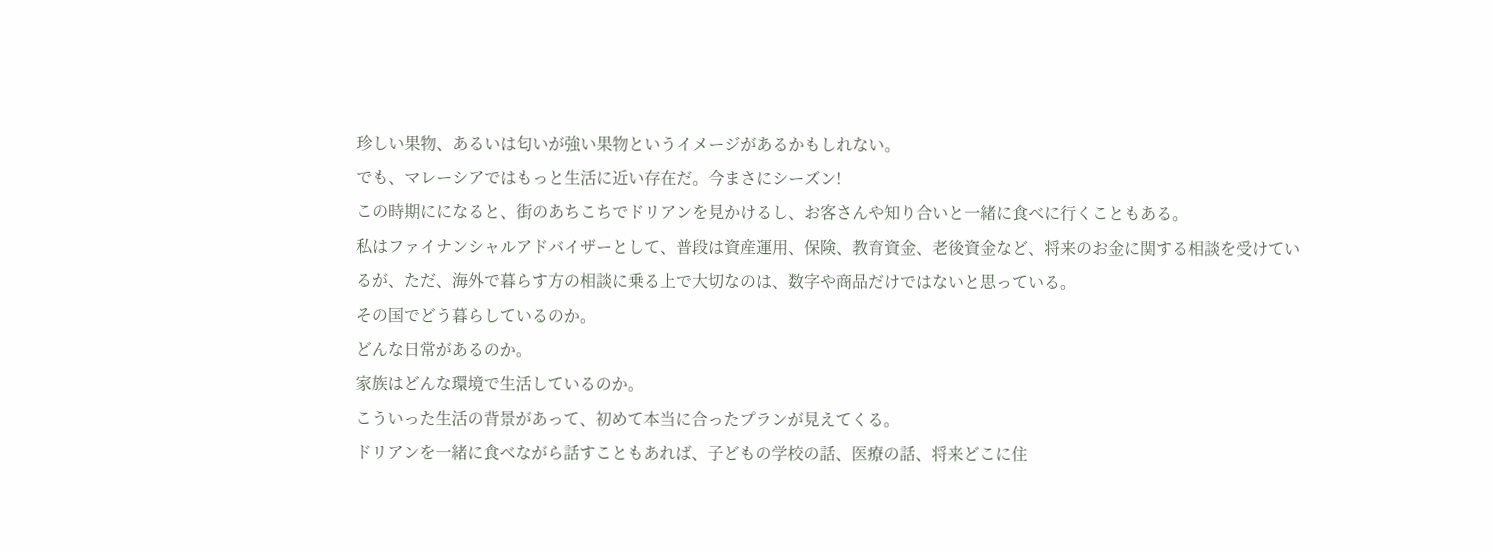珍しい果物、あるいは匂いが強い果物というイメージがあるかもしれない。
でも、マレーシアではもっと生活に近い存在だ。今まさにシーズン!
この時期にになると、街のあちこちでドリアンを見かけるし、お客さんや知り合いと一緒に食べに行くこともある。
私はファイナンシャルアドバイザーとして、普段は資産運用、保険、教育資金、老後資金など、将来のお金に関する相談を受けているが、ただ、海外で暮らす方の相談に乗る上で大切なのは、数字や商品だけではないと思っている。
その国でどう暮らしているのか。
どんな日常があるのか。
家族はどんな環境で生活しているのか。
こういった生活の背景があって、初めて本当に合ったプランが見えてくる。
ドリアンを一緒に食べながら話すこともあれば、子どもの学校の話、医療の話、将来どこに住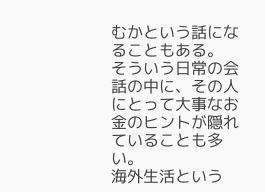むかという話になることもある。
そういう日常の会話の中に、その人にとって大事なお金のヒントが隠れていることも多い。
海外生活という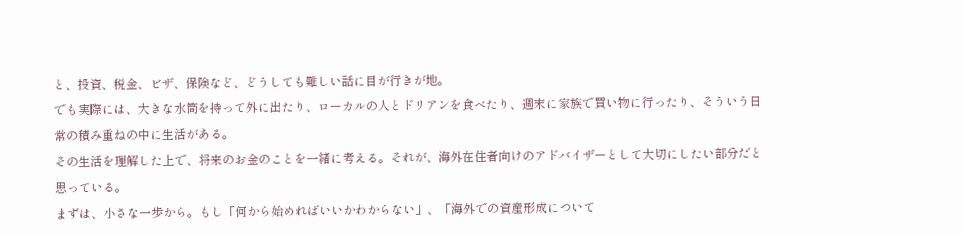と、投資、税金、ビザ、保険など、どうしても難しい話に目が行きが地。
でも実際には、大きな水筒を持って外に出たり、ローカルの人とドリアンを食べたり、週末に家族で買い物に行ったり、そういう日常の積み重ねの中に生活がある。
その生活を理解した上で、将来のお金のことを一緒に考える。それが、海外在住者向けのアドバイザーとして大切にしたい部分だと思っている。
まずは、小さな一歩から。もし「何から始めればいいかわからない」、「海外での資産形成について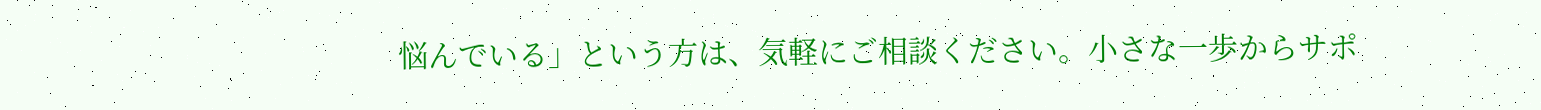悩んでいる」という方は、気軽にご相談ください。小さな一歩からサポ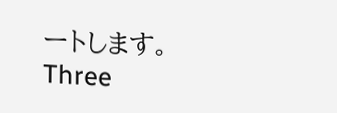ートします。
Three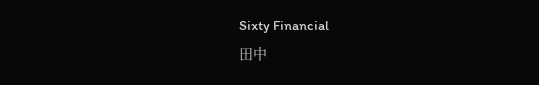Sixty Financial
田中